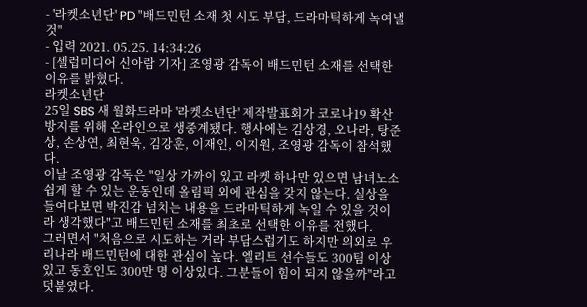- '라켓소년단' PD "배드민턴 소재 첫 시도 부담, 드라마틱하게 녹여낼 것"
- 입력 2021. 05.25. 14:34:26
- [셀럽미디어 신아람 기자] 조영광 감독이 배드민턴 소재를 선택한 이유를 밝혔다.
라켓소년단
25일 SBS 새 월화드라마 '라켓소년단' 제작발표회가 코로나19 확산방지를 위해 온라인으로 생중계됐다. 행사에는 김상경, 오나라, 탕준상, 손상연, 최현욱, 김강훈, 이재인, 이지원, 조영광 감독이 참석했다.
이날 조영광 감독은 "일상 가까이 있고 라켓 하나만 있으면 남녀노소 쉽게 할 수 있는 운동인데 올림픽 외에 관심을 갖지 않는다. 실상을 들여다보면 박진감 넘치는 내용을 드라마틱하게 녹일 수 있을 것이라 생각했다"고 배드민턴 소재를 최초로 선택한 이유를 전했다.
그러면서 "처음으로 시도하는 거라 부담스럽기도 하지만 의외로 우리나라 배드민턴에 대한 관심이 높다. 엘리트 선수들도 300팀 이상 있고 동호인도 300만 명 이상있다. 그분들이 힘이 되지 않을까"라고 덧붙였다.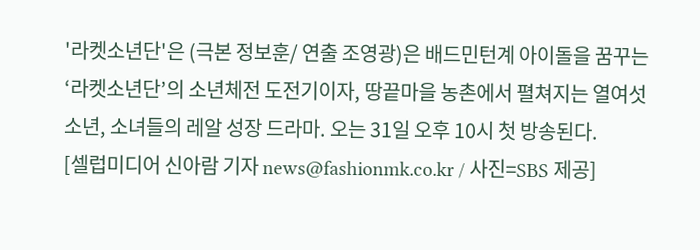'라켓소년단'은 (극본 정보훈/ 연출 조영광)은 배드민턴계 아이돌을 꿈꾸는 ‘라켓소년단’의 소년체전 도전기이자, 땅끝마을 농촌에서 펼쳐지는 열여섯 소년, 소녀들의 레알 성장 드라마. 오는 31일 오후 10시 첫 방송된다.
[셀럽미디어 신아람 기자 news@fashionmk.co.kr / 사진=SBS 제공]